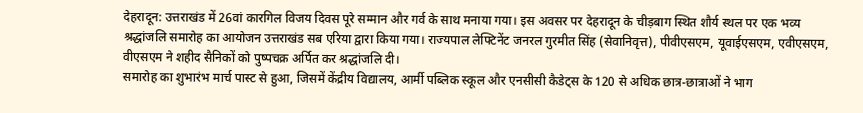देहरादून: उत्तराखंड में 26वां कारगिल विजय दिवस पूरे सम्मान और गर्व के साथ मनाया गया। इस अवसर पर देहरादून के चीड़बाग स्थित शौर्य स्थल पर एक भव्य श्रद्धांजलि समारोह का आयोजन उत्तराखंड सब एरिया द्वारा किया गया। राज्यपाल लेफ्टिनेंट जनरल गुरमीत सिंह (सेवानिवृत्त), पीवीएसएम, यूवाईएसएम, एवीएसएम, वीएसएम ने शहीद सैनिकों को पुष्पचक्र अर्पित कर श्रद्धांजलि दी।
समारोह का शुभारंभ मार्च पास्ट से हुआ, जिसमें केंद्रीय विद्यालय, आर्मी पब्लिक स्कूल और एनसीसी कैडेट्स के 120 से अधिक छात्र-छात्राओं ने भाग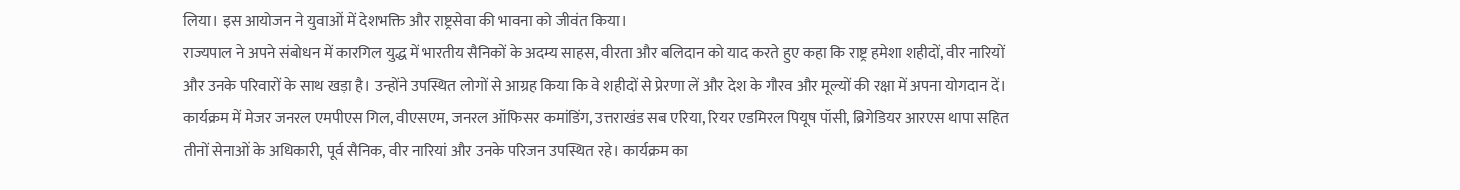लिया। इस आयोजन ने युवाओं में देशभक्ति और राष्ट्रसेवा की भावना को जीवंत किया।
राज्यपाल ने अपने संबोधन में कारगिल युद्ध में भारतीय सैनिकों के अदम्य साहस, वीरता और बलिदान को याद करते हुए कहा कि राष्ट्र हमेशा शहीदों, वीर नारियों और उनके परिवारों के साथ खड़ा है। उन्होंने उपस्थित लोगों से आग्रह किया कि वे शहीदों से प्रेरणा लें और देश के गौरव और मूल्यों की रक्षा में अपना योगदान दें।
कार्यक्रम में मेजर जनरल एमपीएस गिल, वीएसएम, जनरल ऑफिसर कमांडिंग, उत्तराखंड सब एरिया, रियर एडमिरल पियूष पॉसी, ब्रिगेडियर आरएस थापा सहित तीनों सेनाओं के अधिकारी, पूर्व सैनिक, वीर नारियां और उनके परिजन उपस्थित रहे। कार्यक्रम का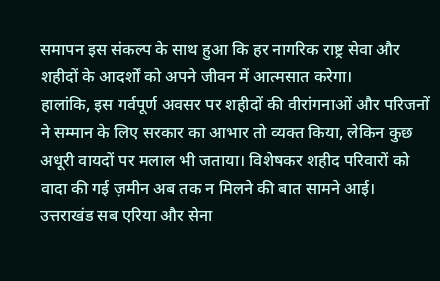समापन इस संकल्प के साथ हुआ कि हर नागरिक राष्ट्र सेवा और शहीदों के आदर्शों को अपने जीवन में आत्मसात करेगा।
हालांकि, इस गर्वपूर्ण अवसर पर शहीदों की वीरांगनाओं और परिजनों ने सम्मान के लिए सरकार का आभार तो व्यक्त किया, लेकिन कुछ अधूरी वायदों पर मलाल भी जताया। विशेषकर शहीद परिवारों को वादा की गई ज़मीन अब तक न मिलने की बात सामने आई।
उत्तराखंड सब एरिया और सेना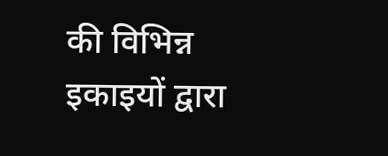की विभिन्न इकाइयों द्वारा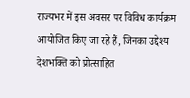राज्यभर में इस अवसर पर विविध कार्यक्रम आयोजित किए जा रहे हैं, जिनका उद्देश्य देशभक्ति को प्रोत्साहित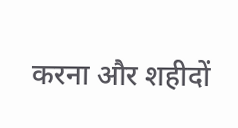करना और शहीदों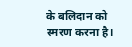के बलिदान को स्मरण करना है।